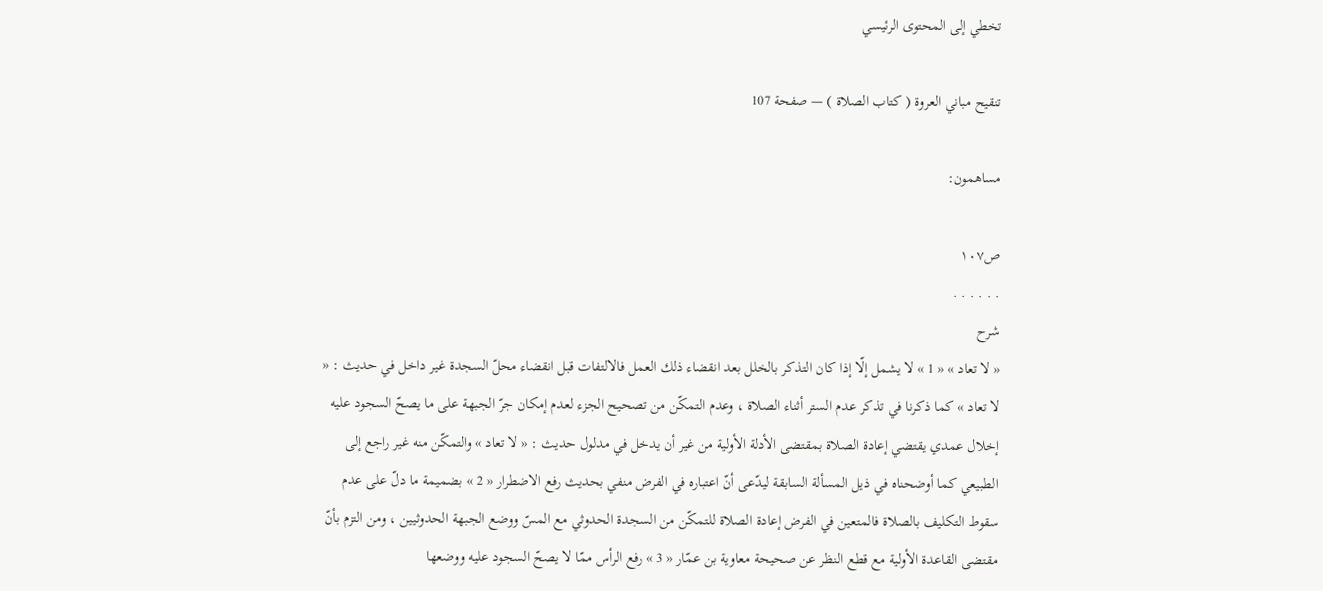تخطي إلى المحتوى الرئيسي

تنقيح مباني العروة ( كتاب الصلاة ) — صفحة 107

مساهمون:

ص١٠٧
. . . . . .
شرح
« لا تعاد » « 1 » لا يشمل إلّا إذا كان التذكر بالخلل بعد انقضاء ذلك العمل فالالتفات قبل انقضاء محلّ السجدة غير داخل في حديث : « لا تعاد » كما ذكرنا في تذكر عدم الستر أثناء الصلاة ، وعدم التمكّن من تصحيح الجزء لعدم إمكان جرّ الجبهة على ما يصحّ السجود عليه إخلال عمدي يقتضي إعادة الصلاة بمقتضى الأدلة الأولية من غير أن يدخل في مدلول حديث : « لا تعاد » والتمكّن منه غير راجع إلى الطبيعي كما أوضحناه في ذيل المسألة السابقة ليدّعى أنّ اعتباره في الفرض منفي بحديث رفع الاضطرار « 2 » بضميمة ما دلّ على عدم سقوط التكليف بالصلاة فالمتعين في الفرض إعادة الصلاة للتمكّن من السجدة الحدوثي مع المسّ ووضع الجبهة الحدوثيين ، ومن التزم بأنّ مقتضى القاعدة الأولية مع قطع النظر عن صحيحة معاوية بن عمّار « 3 » رفع الرأس ممّا لا يصحّ السجود عليه ووضعها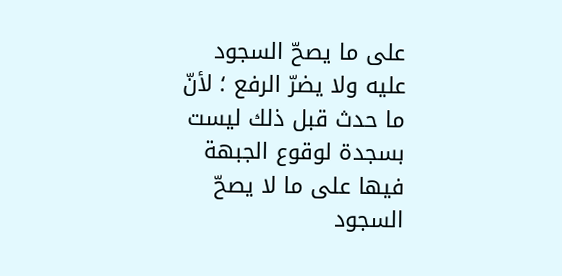على ما يصحّ السجود عليه ولا يضرّ الرفع ؛ لأنّ ما حدث قبل ذلك ليست بسجدة لوقوع الجبهة فيها على ما لا يصحّ السجود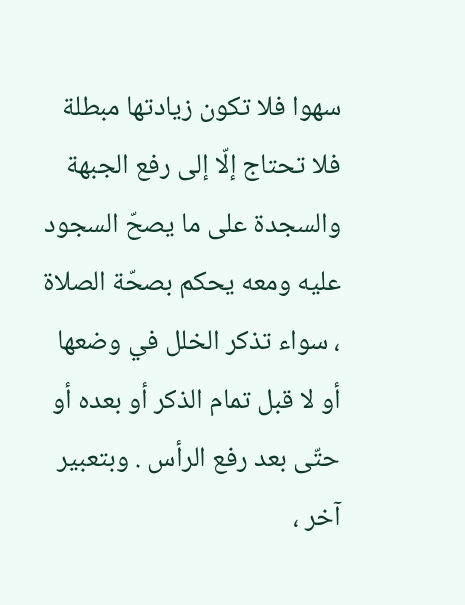سهوا فلا تكون زيادتها مبطلة فلا تحتاج إلّا إلى رفع الجبهة والسجدة على ما يصحّ السجود عليه ومعه يحكم بصحّة الصلاة ، سواء تذكر الخلل في وضعها أو لا قبل تمام الذكر أو بعده أو حتّى بعد رفع الرأس . وبتعبير آخر ،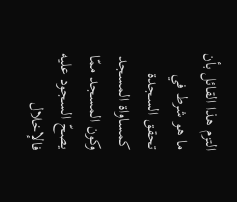التزم هذا القائل بأن ما هو شرط في تحقق السجدة كمساواة المسجد وكون المسجد ممّا يصحّ السجود عليه فالإخلال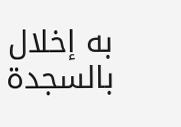به إخلال بالسجدة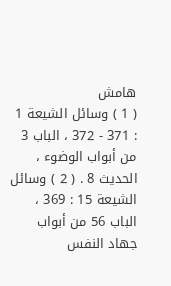هامش
( 1 ) وسائل الشيعة 1 : 371 - 372 ، الباب 3 من أبواب الوضوء ، الحديث 8 . ( 2 ) وسائل الشيعة 15 : 369 ، الباب 56 من أبواب جهاد النفس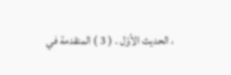، الحديث الأوّل . ( 3 ) المتقدمة في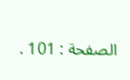الصفحة : 101 .